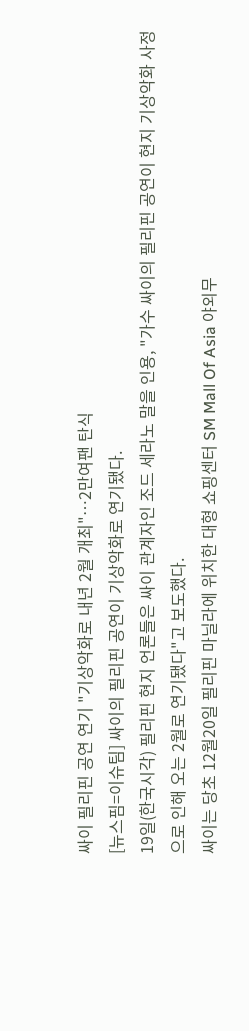싸이 필리핀 공연 연기 "기상악화로 내년 2월 개최"…2만여팬 탄식
[뉴스핌=이슈팀] 싸이의 필리핀 공연이 기상악화로 연기됐다.
19일(한국시각) 필리핀 현지 언론들은 싸이 관계자인 조드 세라노 말을 인용, "가수 싸이의 필리핀 공연이 현지 기상악화 사정으로 인해 오는 2월로 연기됐다"고 보도했다.
싸이는 당초 12월20일 필리핀 마닐라에 위치한 대형 쇼핑센터 SM Mall Of Asia 야외무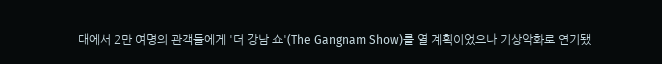대에서 2만 여명의 관객들에게 '더 강남 쇼'(The Gangnam Show)를 열 계획이었으나 기상악화로 연기됐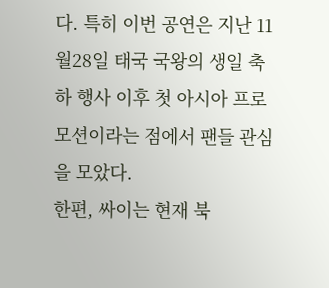다. 특히 이번 공연은 지난 11월28일 태국 국왕의 생일 축하 행사 이후 첫 아시아 프로모션이라는 점에서 팬들 관심을 모았다.
한편, 싸이는 현재 북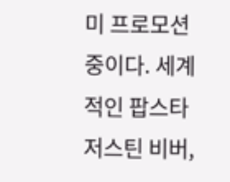미 프로모션 중이다. 세계적인 팝스타 저스틴 비버,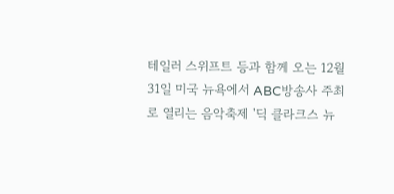테일러 스위프트 등과 함께 오는 12월31일 미국 뉴욕에서 ABC방송사 주최로 열리는 음악축제 '딕 클라크스 뉴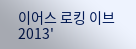이어스 로킹 이브 2013'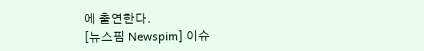에 출연한다.
[뉴스핌 Newspim] 이슈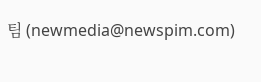팀 (newmedia@newspim.com)